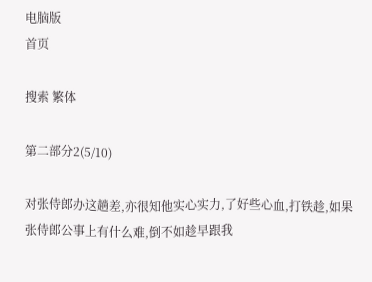电脑版
首页

搜索 繁体

第二部分2(5/10)

对张侍郎办这趟差,亦很知他实心实力,了好些心血,打铁趁,如果张侍郎公事上有什么难,倒不如趁早跟我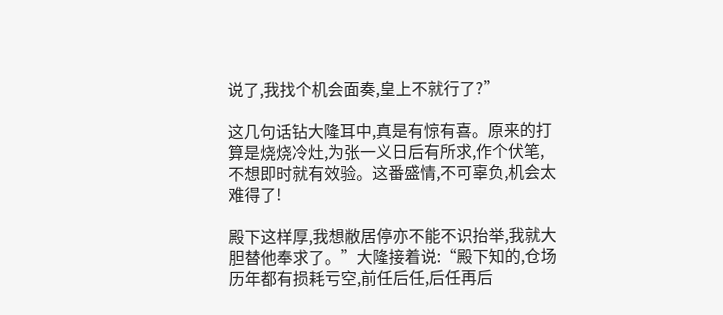说了,我找个机会面奏,皇上不就行了?”

这几句话钻大隆耳中,真是有惊有喜。原来的打算是烧烧冷灶,为张一义日后有所求,作个伏笔,不想即时就有效验。这番盛情,不可辜负,机会太难得了!

殿下这样厚,我想敝居停亦不能不识抬举,我就大胆替他奉求了。”大隆接着说:“殿下知的,仓场历年都有损耗亏空,前任后任,后任再后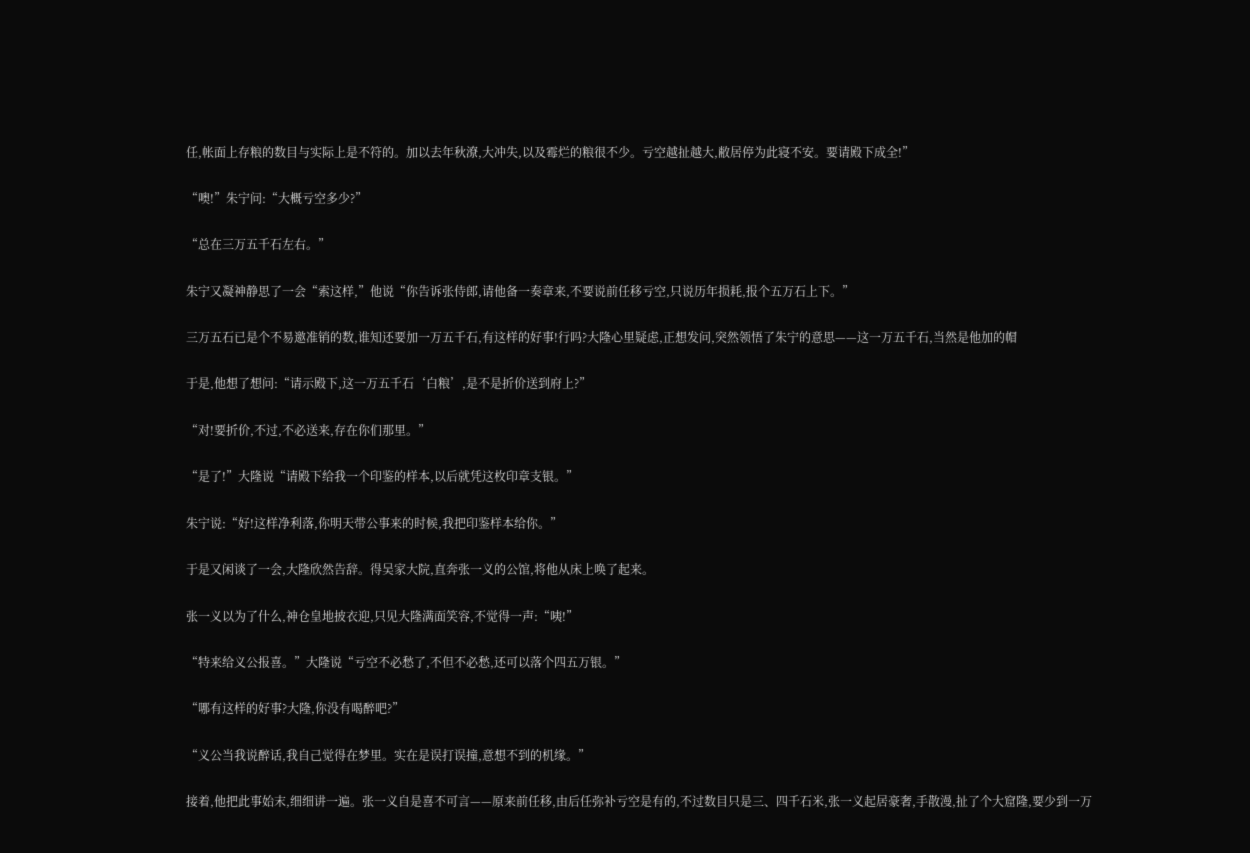任,帐面上存粮的数目与实际上是不符的。加以去年秋潦,大冲失,以及霉烂的粮很不少。亏空越扯越大,敝居停为此寝不安。要请殿下成全!”

“噢!”朱宁问:“大概亏空多少?”

“总在三万五千石左右。”

朱宁又凝神静思了一会“索这样,”他说“你告诉张侍郎,请他备一奏章来,不要说前任移亏空,只说历年损耗,报个五万石上下。”

三万五石已是个不易邀准销的数,谁知还要加一万五千石,有这样的好事!行吗?大隆心里疑虑,正想发问,突然领悟了朱宁的意思——这一万五千石,当然是他加的帽

于是,他想了想问:“请示殿下,这一万五千石‘白粮’,是不是折价送到府上?”

“对!要折价,不过,不必送来,存在你们那里。”

“是了!”大隆说“请殿下给我一个印鉴的样本,以后就凭这枚印章支银。”

朱宁说:“好!这样净利落,你明天带公事来的时候,我把印鉴样本给你。”

于是又闲谈了一会,大隆欣然告辞。得吴家大院,直奔张一义的公馆,将他从床上唤了起来。

张一义以为了什么,神仓皇地披衣迎,只见大隆满面笑容,不觉得一声:“咦!”

“特来给义公报喜。”大隆说“亏空不必愁了,不但不必愁,还可以落个四五万银。”

“哪有这样的好事?大隆,你没有喝醉吧?”

“义公当我说醉话,我自己觉得在梦里。实在是误打误撞,意想不到的机缘。”

接着,他把此事始末,细细讲一遍。张一义自是喜不可言——原来前任移,由后任弥补亏空是有的,不过数目只是三、四千石米,张一义起居豪奢,手散漫,扯了个大窟隆,要少到一万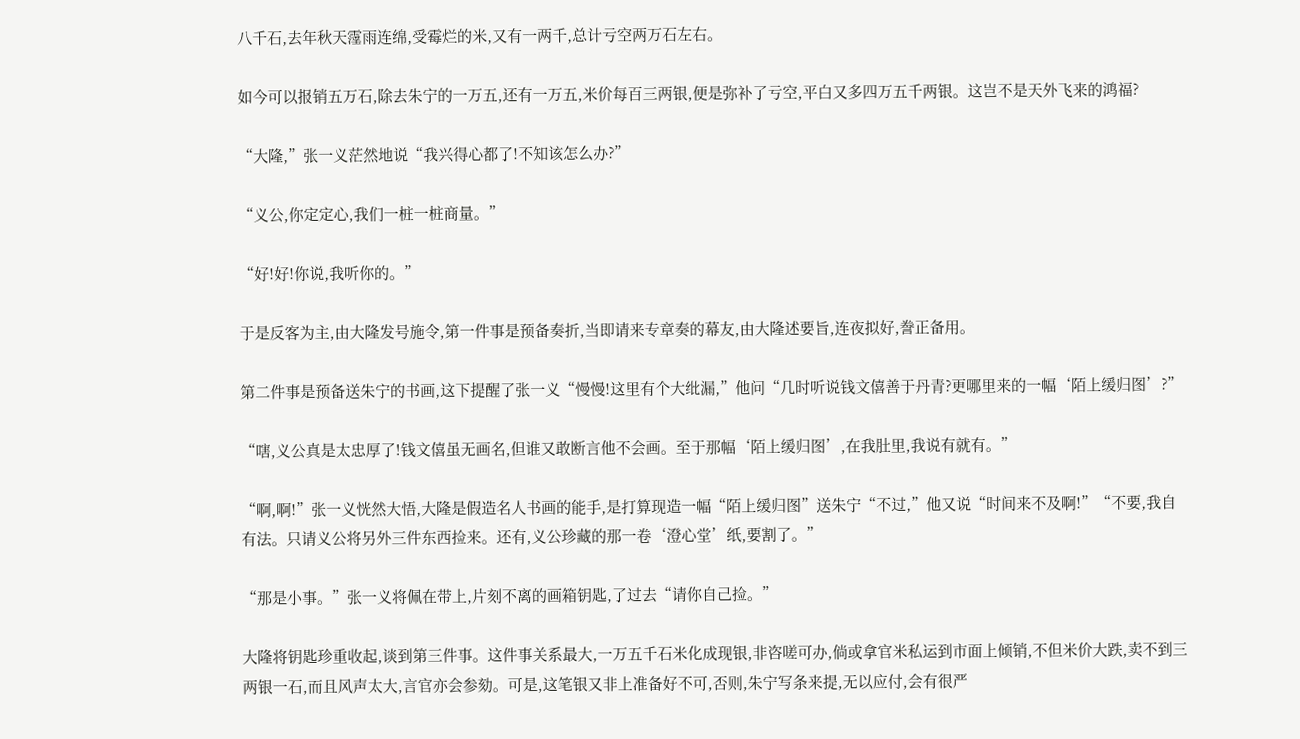八千石,去年秋天霪雨连绵,受霉烂的米,又有一两千,总计亏空两万石左右。

如今可以报销五万石,除去朱宁的一万五,还有一万五,米价每百三两银,便是弥补了亏空,平白又多四万五千两银。这岂不是天外飞来的鸿福?

“大隆,”张一义茫然地说“我兴得心都了!不知该怎么办?”

“义公,你定定心,我们一桩一桩商量。”

“好!好!你说,我听你的。”

于是反客为主,由大隆发号施令,第一件事是预备奏折,当即请来专章奏的幕友,由大隆述要旨,连夜拟好,誊正备用。

第二件事是预备送朱宁的书画,这下提醒了张一义“慢慢!这里有个大纰漏,”他问“几时听说钱文僖善于丹青?更哪里来的一幅‘陌上缓归图’?”

“嗐,义公真是太忠厚了!钱文僖虽无画名,但谁又敢断言他不会画。至于那幅‘陌上缓归图’,在我肚里,我说有就有。”

“啊,啊!”张一义恍然大悟,大隆是假造名人书画的能手,是打算现造一幅“陌上缓归图”送朱宁“不过,”他又说“时间来不及啊!”“不要,我自有法。只请义公将另外三件东西捡来。还有,义公珍藏的那一卷‘澄心堂’纸,要割了。”

“那是小事。”张一义将佩在带上,片刻不离的画箱钥匙,了过去“请你自己捡。”

大隆将钥匙珍重收起,谈到第三件事。这件事关系最大,一万五千石米化成现银,非咨嗟可办,倘或拿官米私运到市面上倾销,不但米价大跌,卖不到三两银一石,而且风声太大,言官亦会参劾。可是,这笔银又非上准备好不可,否则,朱宁写条来提,无以应付,会有很严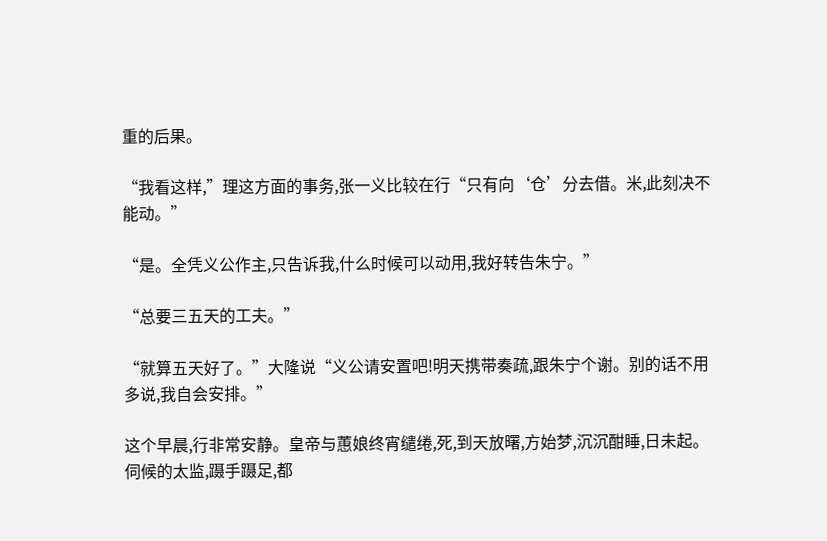重的后果。

“我看这样,”理这方面的事务,张一义比较在行“只有向‘仓’分去借。米,此刻决不能动。”

“是。全凭义公作主,只告诉我,什么时候可以动用,我好转告朱宁。”

“总要三五天的工夫。”

“就算五天好了。”大隆说“义公请安置吧!明天携带奏疏,跟朱宁个谢。别的话不用多说,我自会安排。”

这个早晨,行非常安静。皇帝与蕙娘终宵缱绻,死,到天放曙,方始梦,沉沉酣睡,日未起。伺候的太监,蹑手蹑足,都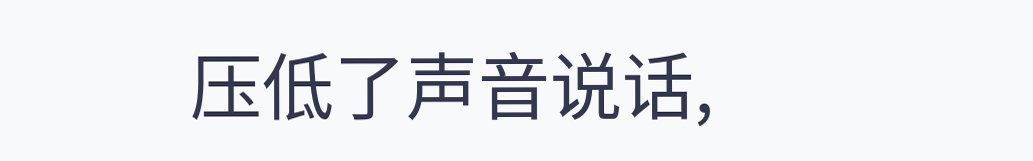压低了声音说话,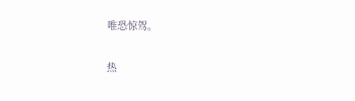唯恐惊驾。

热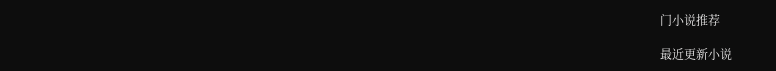门小说推荐

最近更新小说